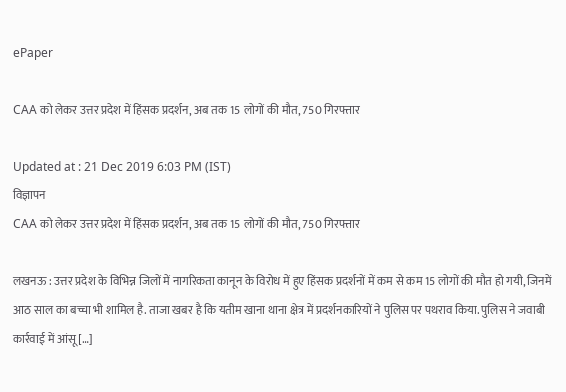ePaper

CAA को लेकर उत्तर प्रदेश में हिंसक प्रदर्शन, अब तक 15 लोगों की मौत, 750 गिरफ्तार

Updated at : 21 Dec 2019 6:03 PM (IST)
विज्ञापन
CAA को लेकर उत्तर प्रदेश में हिंसक प्रदर्शन, अब तक 15 लोगों की मौत, 750 गिरफ्तार

लखनऊ : उत्तर प्रदेश के विभिन्न जिलों में नागरिकता कानून के विरोध में हुए हिंसक प्रदर्शनों में कम से कम 15 लोगों की मौत हो गयी, जिनमें आठ साल का बच्चा भी शामिल है. ताजा खबर है कि यतीम खाना थाना क्षेत्र में प्रदर्शनकारियों ने पुलिस पर पथराव किया. पुलिस ने जवाबी कार्रवाई में आंसू […]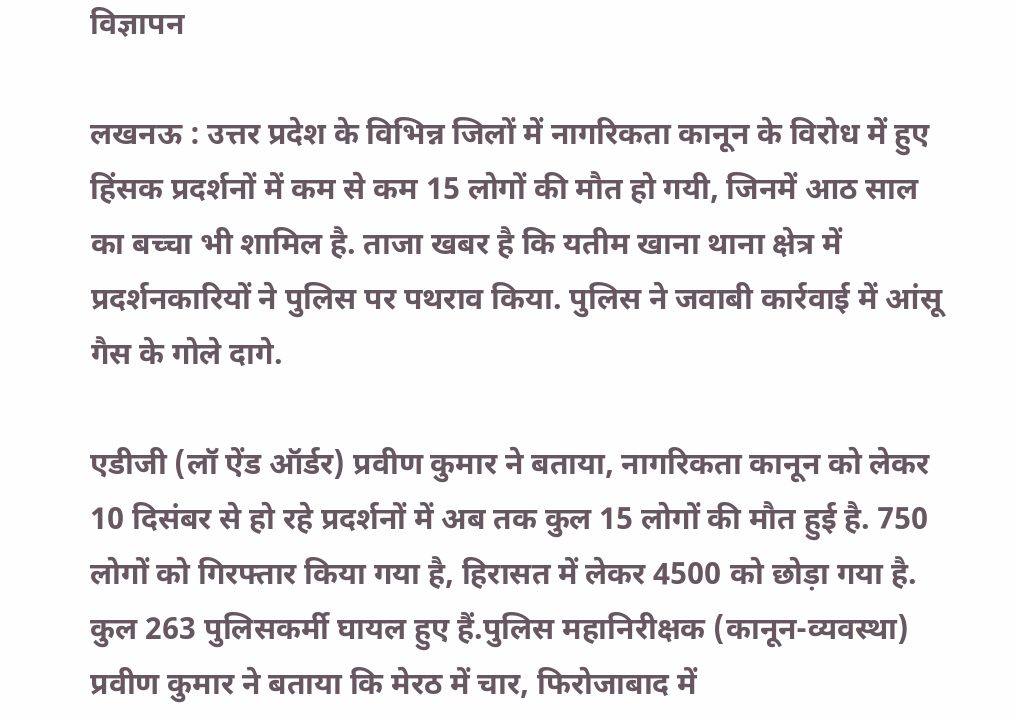विज्ञापन

लखनऊ : उत्तर प्रदेश के विभिन्न जिलों में नागरिकता कानून के विरोध में हुए हिंसक प्रदर्शनों में कम से कम 15 लोगों की मौत हो गयी, जिनमें आठ साल का बच्चा भी शामिल है. ताजा खबर है कि यतीम खाना थाना क्षेत्र में प्रदर्शनकारियों ने पुलिस पर पथराव किया. पुलिस ने जवाबी कार्रवाई में आंसू गैस के गोले दागे.

एडीजी (लॉ ऐंड ऑर्डर) प्रवीण कुमार ने बताया, नागरिकता कानून को लेकर 10 दिसंबर से हो रहे प्रदर्शनों में अब तक कुल 15 लोगों की मौत हुई है. 750 लोगों को गिरफ्तार किया गया है, हिरासत में लेकर 4500 को छोड़ा गया है. कुल 263 पुलिसकर्मी घायल हुए हैं.पुलिस महानिरीक्षक (कानून-व्यवस्था) प्रवीण कुमार ने बताया कि मेरठ में चार, फिरोजाबाद में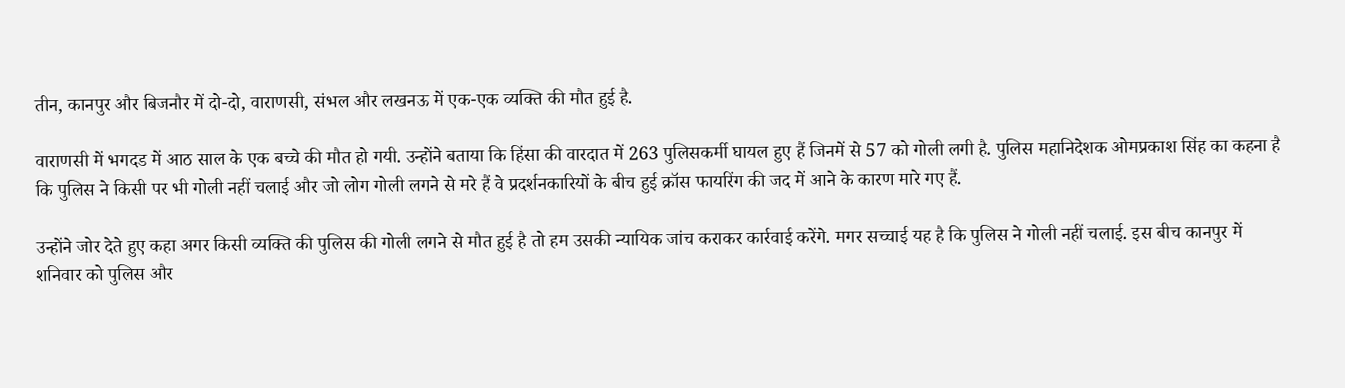तीन, कानपुर और बिजनौर में दो-दो, वाराणसी, संभल और लखनऊ में एक-एक व्यक्ति की मौत हुई है.

वाराणसी में भगदड में आठ साल के एक बच्चे की मौत हो गयी. उन्होंने बताया कि हिंसा की वारदात में 263 पुलिसकर्मी घायल हुए हैं जिनमें से 57 को गोली लगी है. पुलिस महानिदेशक ओमप्रकाश सिंह का कहना है कि पुलिस ने किसी पर भी गोली नहीं चलाई और जो लोग गोली लगने से मरे हैं वे प्रदर्शनकारियों के बीच हुई क्रॉस फायरिंग की जद में आने के कारण मारे गए हैं.

उन्होंने जोर देते हुए कहा अगर किसी व्यक्ति की पुलिस की गोली लगने से मौत हुई है तो हम उसकी न्यायिक जांच कराकर कार्रवाई करेंगे. मगर सच्चाई यह है कि पुलिस ने गोली नहीं चलाई. इस बीच कानपुर में शनिवार को पुलिस और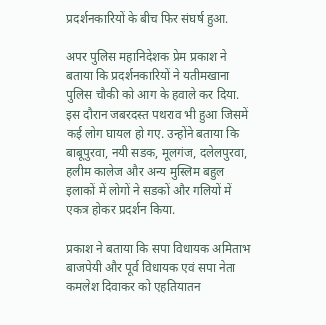प्रदर्शनकारियों के बीच फिर संघर्ष हुआ.

अपर पुलिस महानिदेशक प्रेम प्रकाश ने बताया कि प्रदर्शनकारियों ने यतीमखाना पुलिस चौकी को आग के हवाले कर दिया. इस दौरान जबरदस्त पथराव भी हुआ जिसमें कई लोग घायल हो गए. उन्होंने बताया कि बाबूपुरवा, नयी सडक, मूलगंज, दलेलपुरवा, हलीम कालेज और अन्य मुस्लिम बहुल इलाकों में लोगों ने सडकों और गलियों में एकत्र होकर प्रदर्शन किया.

प्रकाश ने बताया कि सपा विधायक अमिताभ बाजपेयी और पूर्व विधायक एवं सपा नेता कमलेश दिवाकर को एहतियातन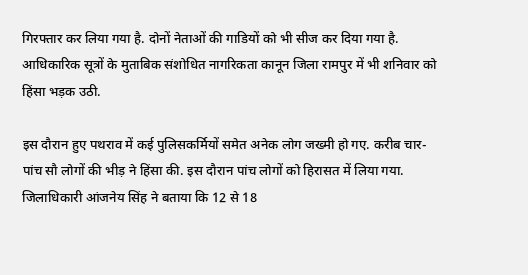गिरफ्तार कर लिया गया है. दोनों नेताओं की गाडियों को भी सीज कर दिया गया है. आधिकारिक सूत्रों के मुताबिक संशोधित नागरिकता कानून जिला रामपुर में भी शनिवार को हिंसा भड़क उठी.

इस दौरान हुए पथराव में कई पुलिसकर्मियों समेत अनेक लोग जख्मी हो गए. करीब चार-पांच सौ लोगों की भीड़ ने हिंसा की. इस दौरान पांच लोगों को हिरासत में लिया गया. जिलाधिकारी आंजनेय सिंह ने बताया कि 12 से 18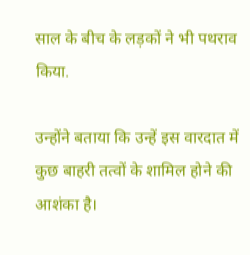साल के बीच के लड़कों ने भी पथराव किया.

उन्होंने बताया कि उन्हें इस वारदात में कुछ बाहरी तत्वों के शामिल होने की आशंका है।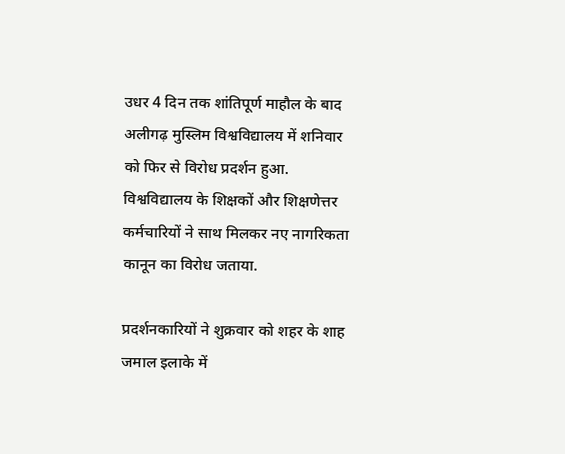उधर 4 दिन तक शांतिपूर्ण माहौल के बाद अलीगढ़ मुस्लिम विश्वविद्यालय में शनिवार को फिर से विरोध प्रदर्शन हुआ. विश्वविद्यालय के शिक्षकों और शिक्षणेत्तर कर्मचारियों ने साथ मिलकर नए नागरिकता कानून का विरोध जताया.

प्रदर्शनकारियों ने शुक्रवार को शहर के शाह जमाल इलाके में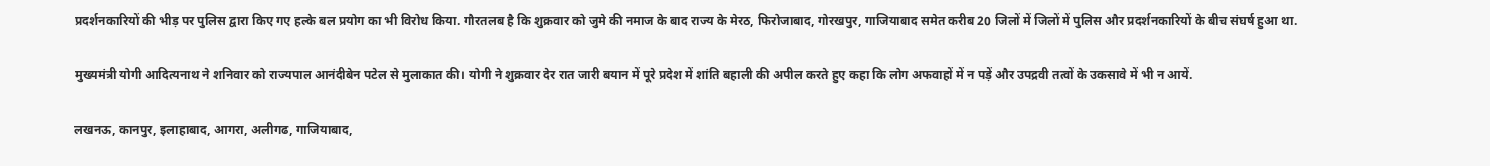प्रदर्शनकारियों की भीड़ पर पुलिस द्वारा किए गए हल्के बल प्रयोग का भी विरोध किया. गौरतलब है कि शुक्रवार को जुमे की नमाज के बाद राज्य के मेरठ, फिरोजाबाद, गोरखपुर, गाजियाबाद समेत करीब 20 जिलों में जिलों में पुलिस और प्रदर्शनकारियों के बीच संघर्ष हुआ था.

मुख्यमंत्री योगी आदित्यनाथ ने शनिवार को राज्यपाल आनंदीबेन पटेल से मुलाकात की। योगी ने शुक्रवार देर रात जारी बयान में पूरे प्रदेश में शांति बहाली की अपील करते हुए कहा कि लोग अफवाहों में न पड़ें और उपद्रवी तत्वों के उकसावे में भी न आयें.

लखनऊ, कानपुर, इलाहाबाद, आगरा, अलीगढ, गाजियाबाद,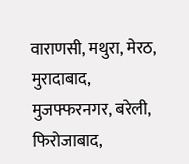वाराणसी, मथुरा, मेरठ, मुरादाबाद, मुजफ्फरनगर, बरेली, फिरोजाबाद,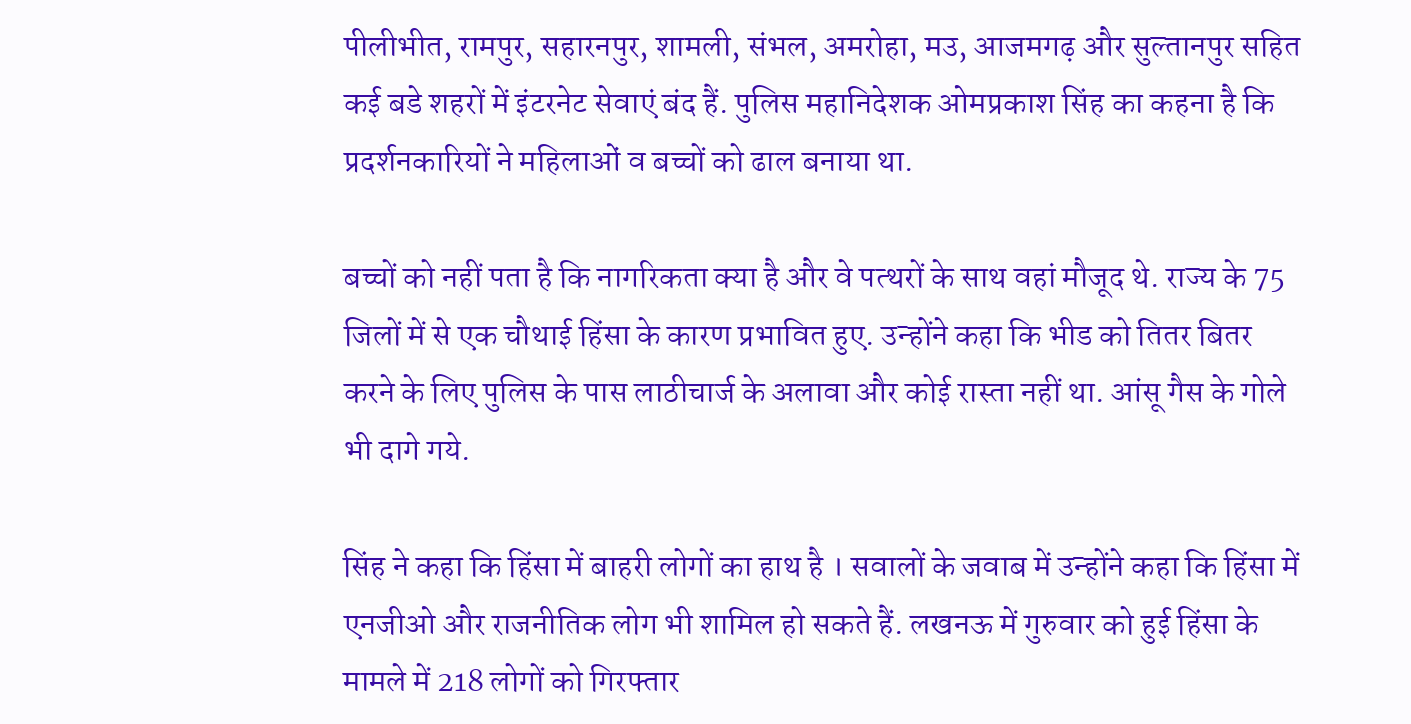पीलीभीत, रामपुर, सहारनपुर, शामली, संभल, अमरोहा, मउ, आजमगढ़ और सुल्तानपुर सहित कई बडे शहरों में इंटरनेट सेवाएं बंद हैं. पुलिस महानिदेशक ओमप्रकाश सिंह का कहना है कि प्रदर्शनकारियों ने महिलाओं व बच्चों को ढाल बनाया था.

बच्चों को नहीं पता है कि नागरिकता क्या है और वे पत्थरों के साथ वहां मौजूद थे. राज्य के 75 जिलों में से एक चौथाई हिंसा के कारण प्रभावित हुए. उन्होंने कहा कि भीड को तितर बितर करने के लिए पुलिस के पास लाठीचार्ज के अलावा और कोई रास्ता नहीं था. आंसू गैस के गोले भी दागे गये.

सिंह ने कहा कि हिंसा में बाहरी लोगों का हाथ है । सवालों के जवाब में उन्होंने कहा कि हिंसा में एनजीओ और राजनीतिक लोग भी शामिल हो सकते हैं. लखनऊ में गुरुवार को हुई हिंसा के मामले में 218 लोगों को गिरफ्तार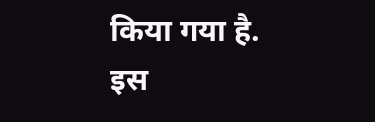किया गया है. इस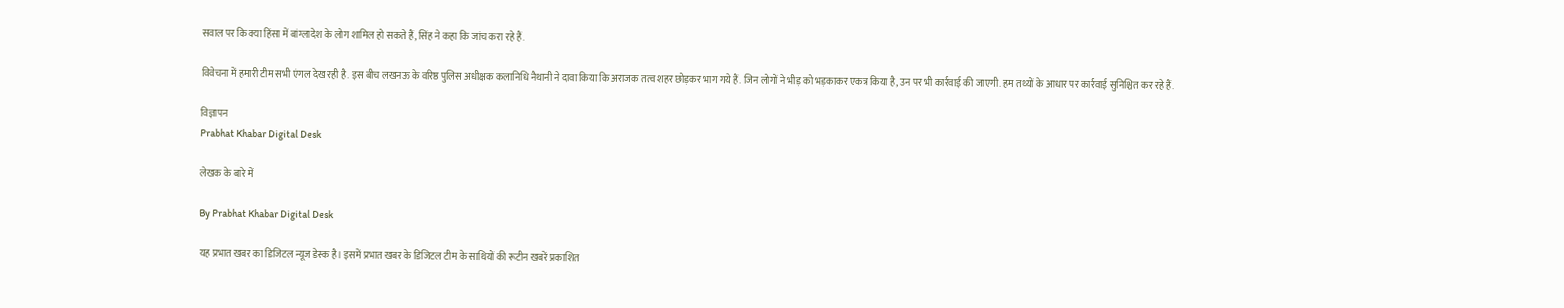सवाल पर कि क्या हिंसा में बांग्लादेश के लोग शामिल हो सकते हैं, सिंह ने कहा कि जांच करा रहे हैं.

विवेचना में हमारी टीम सभी एंगल देख रही है. इस बीच लखनऊ के वरिष्ठ पुलिस अधीक्षक कलानिधि नैथानी ने दावा किया कि अराजक तत्व शहर छोड़कर भाग गये हैं. जिन लोगों ने भीड़ को भड़काकर एकत्र किया है, उन पर भी कार्रवाई की जाएगी. हम तथ्यों के आधार पर कार्रवाई सुनिश्चित कर रहे हैं.

विज्ञापन
Prabhat Khabar Digital Desk

लेखक के बारे में

By Prabhat Khabar Digital Desk

यह प्रभात खबर का डिजिटल न्यूज डेस्क है। इसमें प्रभात खबर के डिजिटल टीम के साथियों की रूटीन खबरें प्रकाशित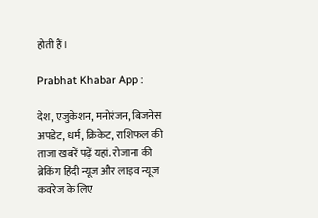होती हैं।

Prabhat Khabar App :

देश, एजुकेशन, मनोरंजन, बिजनेस अपडेट, धर्म, क्रिकेट, राशिफल की ताजा खबरें पढ़ें यहां. रोजाना की ब्रेकिंग हिंदी न्यूज और लाइव न्यूज कवरेज के लिए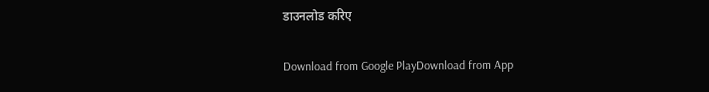डाउनलोड करिए

Download from Google PlayDownload from App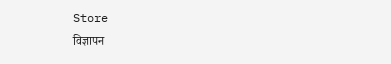Store
विज्ञापन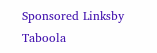Sponsored Linksby Taboola